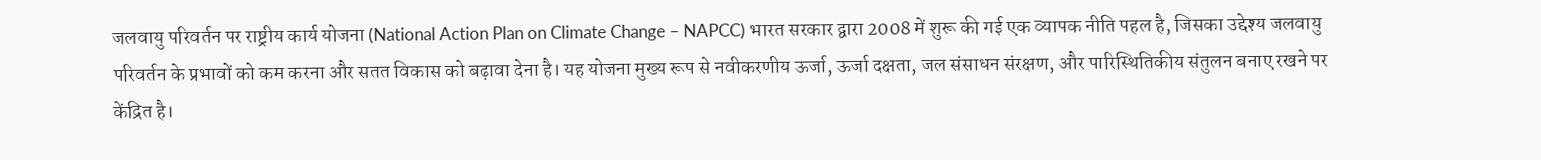जलवायु परिवर्तन पर राष्ट्रीय कार्य योजना (National Action Plan on Climate Change – NAPCC) भारत सरकार द्वारा 2008 में शुरू की गई एक व्यापक नीति पहल है, जिसका उद्देश्य जलवायु परिवर्तन के प्रभावों को कम करना और सतत विकास को बढ़ावा देना है। यह योजना मुख्य रूप से नवीकरणीय ऊर्जा, ऊर्जा दक्षता, जल संसाधन संरक्षण, और पारिस्थितिकीय संतुलन बनाए रखने पर केंद्रित है।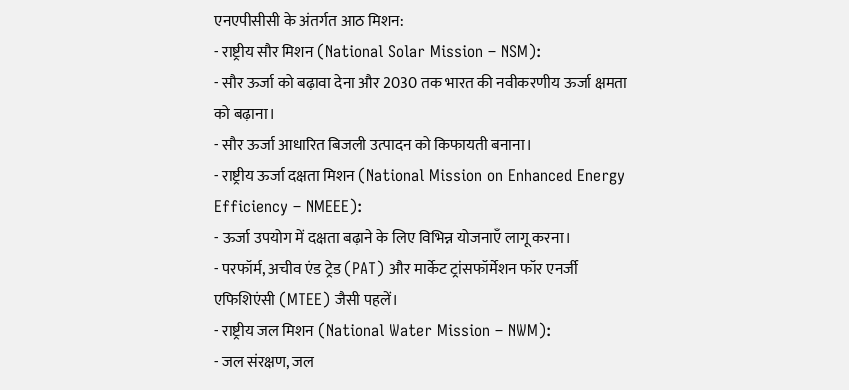एनएपीसीसी के अंतर्गत आठ मिशन:
- राष्ट्रीय सौर मिशन (National Solar Mission – NSM):
- सौर ऊर्जा को बढ़ावा देना और 2030 तक भारत की नवीकरणीय ऊर्जा क्षमता को बढ़ाना।
- सौर ऊर्जा आधारित बिजली उत्पादन को किफायती बनाना।
- राष्ट्रीय ऊर्जा दक्षता मिशन (National Mission on Enhanced Energy Efficiency – NMEEE):
- ऊर्जा उपयोग में दक्षता बढ़ाने के लिए विभिन्न योजनाएँ लागू करना।
- परफॉर्म, अचीव एंड ट्रेड (PAT) और मार्केट ट्रांसफॉर्मेशन फॉर एनर्जी एफिशिएंसी (MTEE) जैसी पहलें।
- राष्ट्रीय जल मिशन (National Water Mission – NWM):
- जल संरक्षण, जल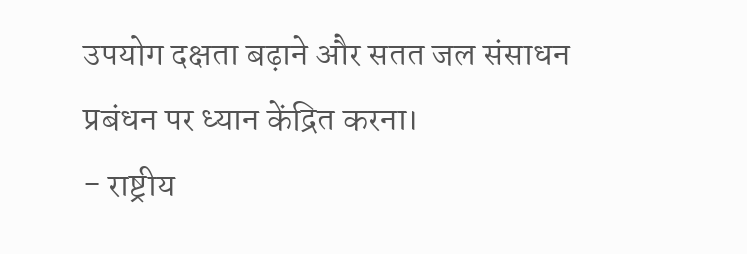उपयोग दक्षता बढ़ाने और सतत जल संसाधन प्रबंधन पर ध्यान केंद्रित करना।
- राष्ट्रीय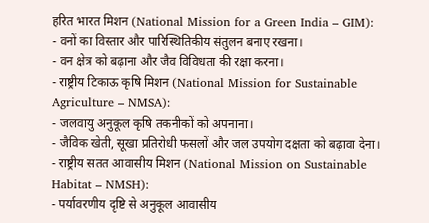हरित भारत मिशन (National Mission for a Green India – GIM):
- वनों का विस्तार और पारिस्थितिकीय संतुलन बनाए रखना।
- वन क्षेत्र को बढ़ाना और जैव विविधता की रक्षा करना।
- राष्ट्रीय टिकाऊ कृषि मिशन (National Mission for Sustainable Agriculture – NMSA):
- जलवायु अनुकूल कृषि तकनीकों को अपनाना।
- जैविक खेती, सूखा प्रतिरोधी फसलों और जल उपयोग दक्षता को बढ़ावा देना।
- राष्ट्रीय सतत आवासीय मिशन (National Mission on Sustainable Habitat – NMSH):
- पर्यावरणीय दृष्टि से अनुकूल आवासीय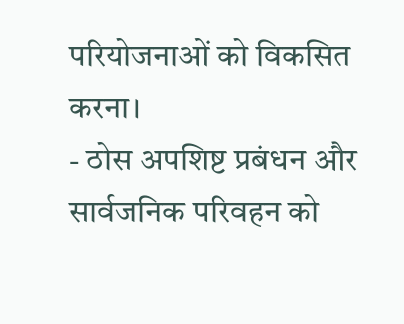परियोजनाओं को विकसित करना।
- ठोस अपशिष्ट प्रबंधन और सार्वजनिक परिवहन को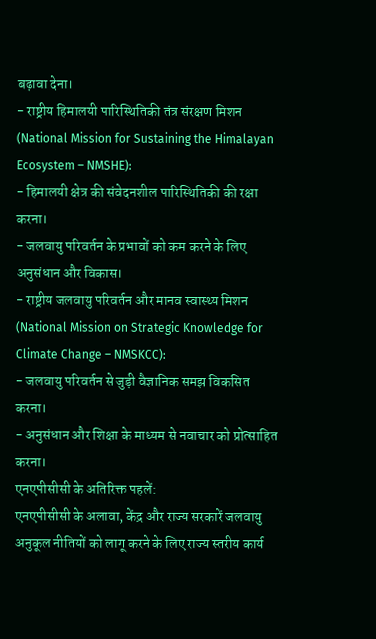बढ़ावा देना।
- राष्ट्रीय हिमालयी पारिस्थितिकी तंत्र संरक्षण मिशन (National Mission for Sustaining the Himalayan Ecosystem – NMSHE):
- हिमालयी क्षेत्र की संवेदनशील पारिस्थितिकी की रक्षा करना।
- जलवायु परिवर्तन के प्रभावों को कम करने के लिए अनुसंधान और विकास।
- राष्ट्रीय जलवायु परिवर्तन और मानव स्वास्थ्य मिशन (National Mission on Strategic Knowledge for Climate Change – NMSKCC):
- जलवायु परिवर्तन से जुड़ी वैज्ञानिक समझ विकसित करना।
- अनुसंधान और शिक्षा के माध्यम से नवाचार को प्रोत्साहित करना।
एनएपीसीसी के अतिरिक्त पहलें:
एनएपीसीसी के अलावा, केंद्र और राज्य सरकारें जलवायु अनुकूल नीतियों को लागू करने के लिए राज्य स्तरीय कार्य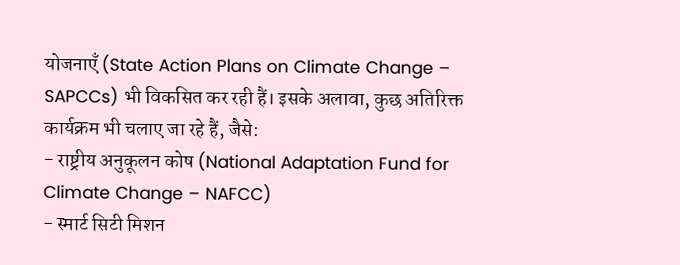योजनाएँ (State Action Plans on Climate Change – SAPCCs) भी विकसित कर रही हैं। इसके अलावा, कुछ अतिरिक्त कार्यक्रम भी चलाए जा रहे हैं, जैसे:
- राष्ट्रीय अनुकूलन कोष (National Adaptation Fund for Climate Change – NAFCC)
- स्मार्ट सिटी मिशन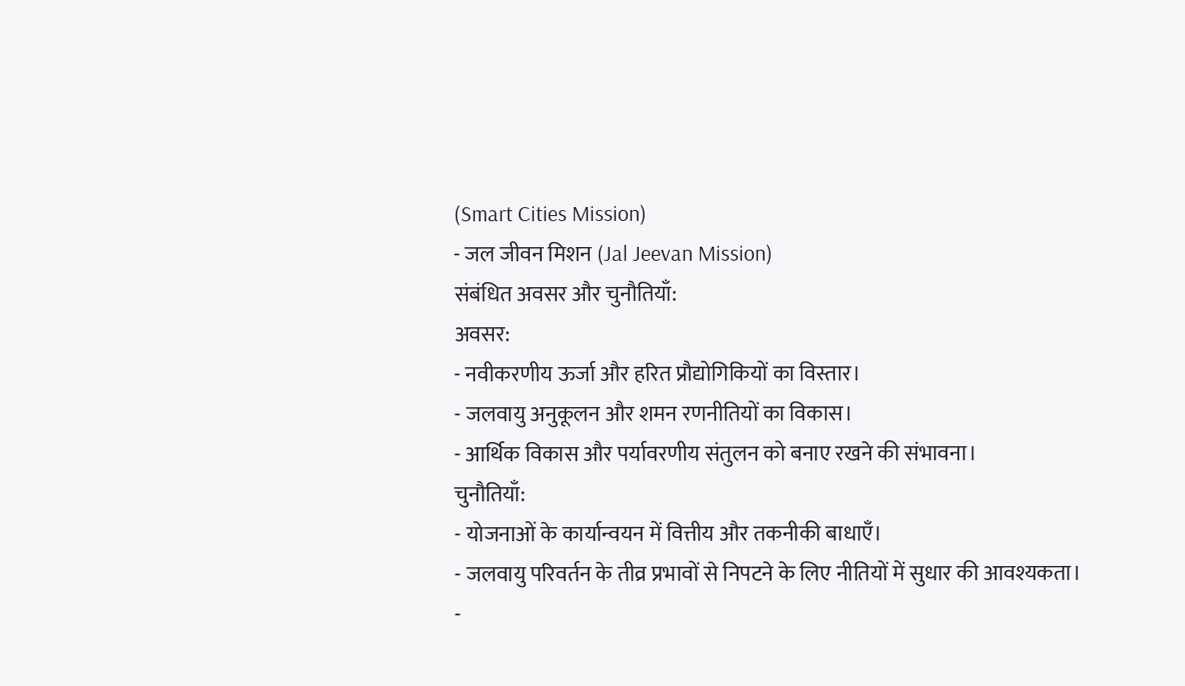(Smart Cities Mission)
- जल जीवन मिशन (Jal Jeevan Mission)
संबंधित अवसर और चुनौतियाँ:
अवसर:
- नवीकरणीय ऊर्जा और हरित प्रौद्योगिकियों का विस्तार।
- जलवायु अनुकूलन और शमन रणनीतियों का विकास।
- आर्थिक विकास और पर्यावरणीय संतुलन को बनाए रखने की संभावना।
चुनौतियाँ:
- योजनाओं के कार्यान्वयन में वित्तीय और तकनीकी बाधाएँ।
- जलवायु परिवर्तन के तीव्र प्रभावों से निपटने के लिए नीतियों में सुधार की आवश्यकता।
-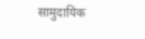सामुदायिक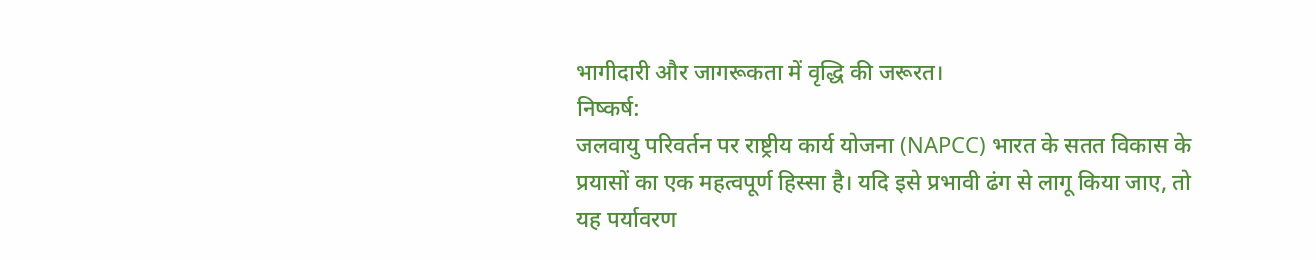भागीदारी और जागरूकता में वृद्धि की जरूरत।
निष्कर्ष:
जलवायु परिवर्तन पर राष्ट्रीय कार्य योजना (NAPCC) भारत के सतत विकास के प्रयासों का एक महत्वपूर्ण हिस्सा है। यदि इसे प्रभावी ढंग से लागू किया जाए, तो यह पर्यावरण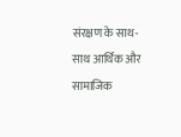संरक्षण के साथ-साथ आर्थिक और सामाजिक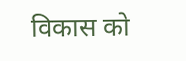विकास को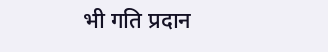भी गति प्रदान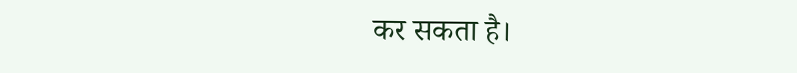कर सकता है।